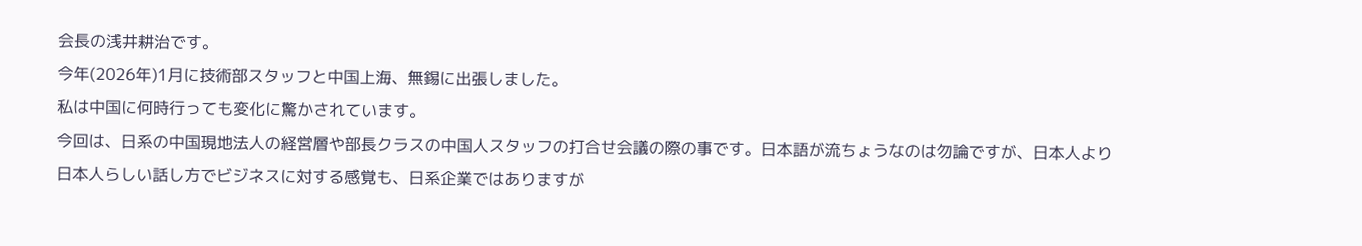会長の浅井耕治です。
今年(2026年)1月に技術部スタッフと中国上海、無錫に出張しました。
私は中国に何時行っても変化に驚かされています。
今回は、日系の中国現地法人の経営層や部長クラスの中国人スタッフの打合せ会議の際の事です。日本語が流ちょうなのは勿論ですが、日本人より日本人らしい話し方でビジネスに対する感覚も、日系企業ではありますが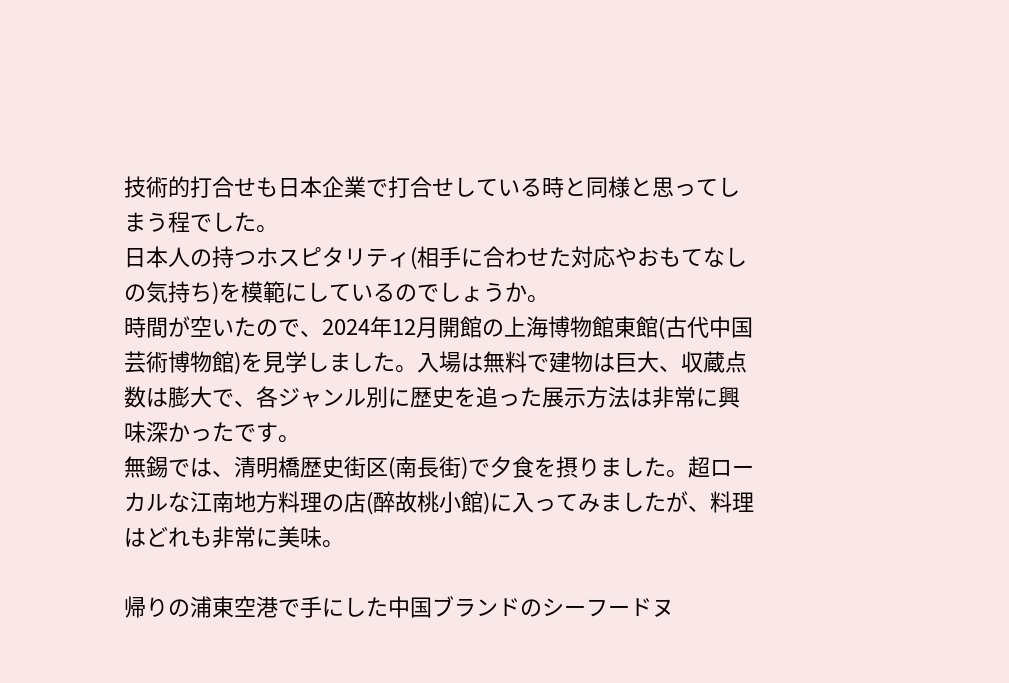技術的打合せも日本企業で打合せしている時と同様と思ってしまう程でした。
日本人の持つホスピタリティ(相手に合わせた対応やおもてなしの気持ち)を模範にしているのでしょうか。
時間が空いたので、2024年12月開館の上海博物館東館(古代中国芸術博物館)を見学しました。入場は無料で建物は巨大、収蔵点数は膨大で、各ジャンル別に歴史を追った展示方法は非常に興味深かったです。
無錫では、清明橋歴史街区(南長街)で夕食を摂りました。超ローカルな江南地方料理の店(醉故桃小館)に入ってみましたが、料理はどれも非常に美味。

帰りの浦東空港で手にした中国ブランドのシーフードヌ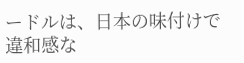ードルは、日本の味付けで違和感な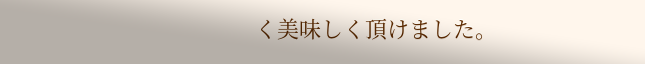く美味しく頂けました。